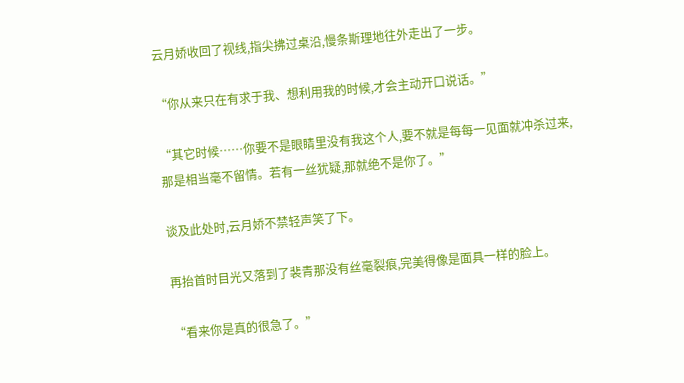云月娇收回了视线,指尖拂过桌沿,慢条斯理地往外走出了一步。

“你从来只在有求于我、想利用我的时候,才会主动开口说话。”

“其它时候……你要不是眼睛里没有我这个人,要不就是每每一见面就冲杀过来,那是相当毫不留情。若有一丝犹疑,那就绝不是你了。”

谈及此处时,云月娇不禁轻声笑了下。

再抬首时目光又落到了裴青那没有丝毫裂痕,完美得像是面具一样的脸上。

“看来你是真的很急了。”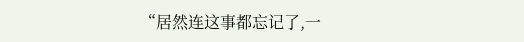“居然连这事都忘记了,一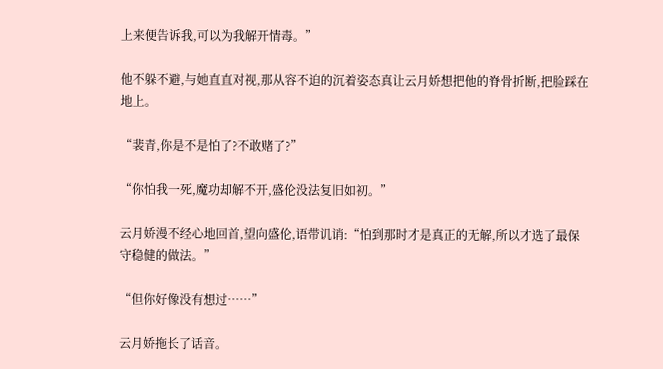上来便告诉我,可以为我解开情毒。”

他不躲不避,与她直直对视,那从容不迫的沉着姿态真让云月娇想把他的脊骨折断,把脸踩在地上。

“裴青,你是不是怕了?不敢赌了?”

“你怕我一死,魔功却解不开,盛伦没法复旧如初。”

云月娇漫不经心地回首,望向盛伦,语带讥诮:“怕到那时才是真正的无解,所以才选了最保守稳健的做法。”

“但你好像没有想过……”

云月娇拖长了话音。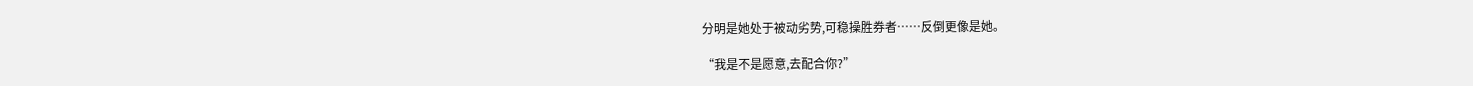分明是她处于被动劣势,可稳操胜券者……反倒更像是她。

“我是不是愿意,去配合你?”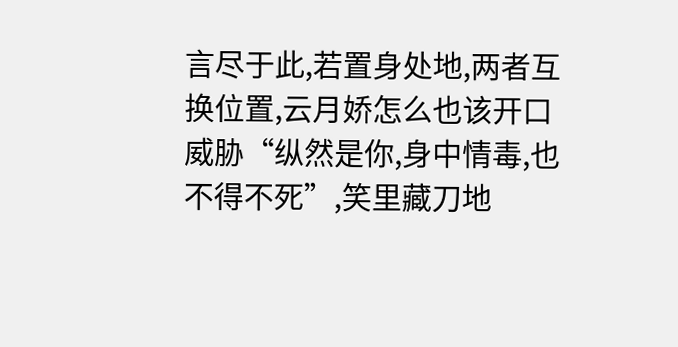言尽于此,若置身处地,两者互换位置,云月娇怎么也该开口威胁“纵然是你,身中情毒,也不得不死”,笑里藏刀地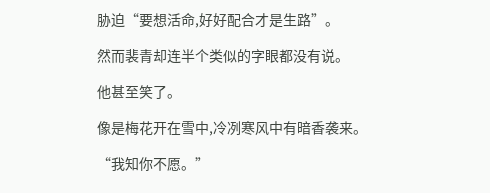胁迫“要想活命,好好配合才是生路”。

然而裴青却连半个类似的字眼都没有说。

他甚至笑了。

像是梅花开在雪中,冷冽寒风中有暗香袭来。

“我知你不愿。”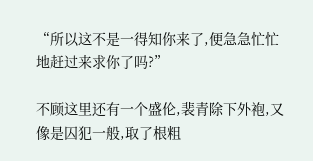“所以这不是一得知你来了,便急急忙忙地赶过来求你了吗?”

不顾这里还有一个盛伦,裴青除下外袍,又像是囚犯一般,取了根粗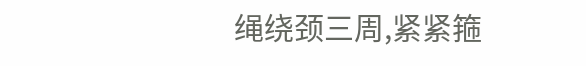绳绕颈三周,紧紧箍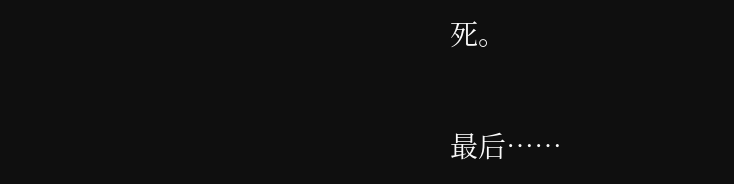死。

最后……